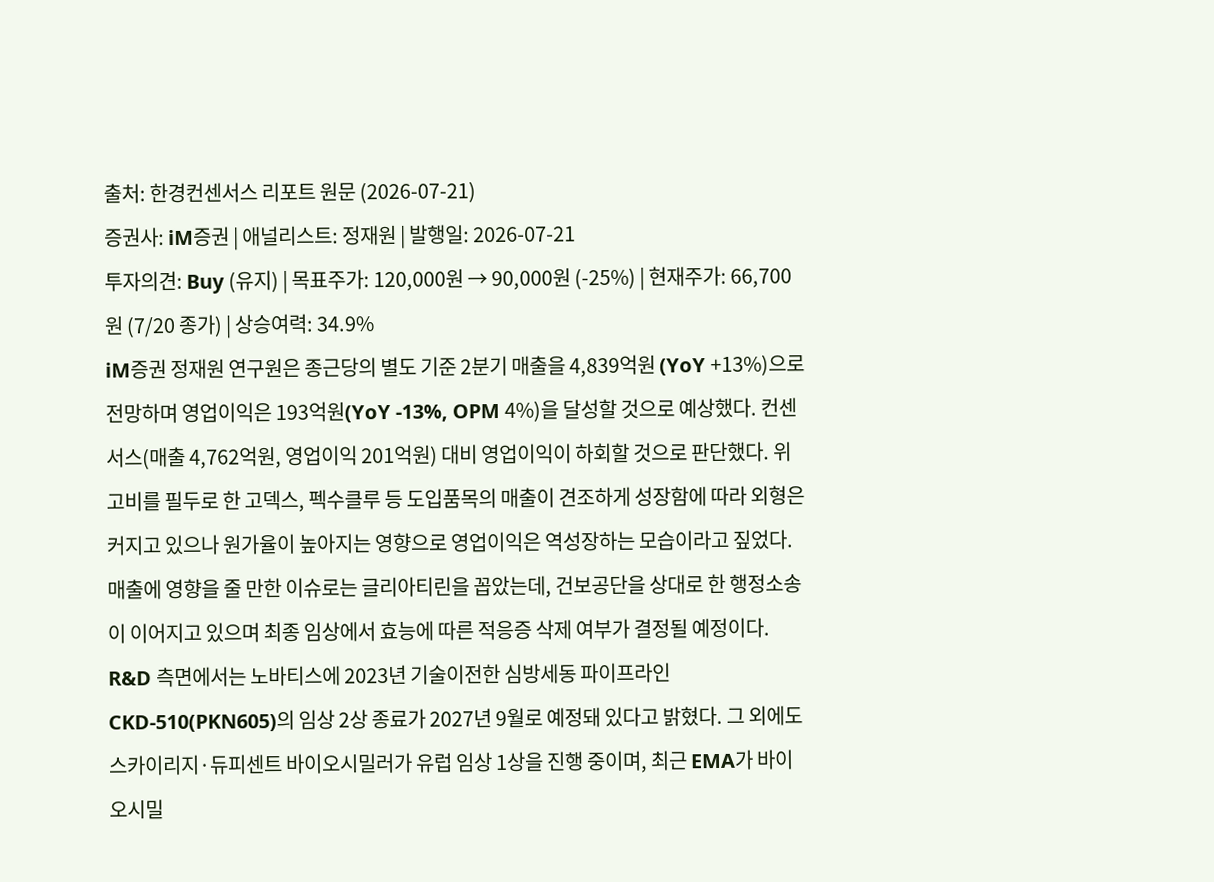출처: 한경컨센서스 리포트 원문 (2026-07-21)
증권사: iM증권 | 애널리스트: 정재원 | 발행일: 2026-07-21
투자의견: Buy (유지) | 목표주가: 120,000원 → 90,000원 (-25%) | 현재주가: 66,700원 (7/20 종가) | 상승여력: 34.9%
iM증권 정재원 연구원은 종근당의 별도 기준 2분기 매출을 4,839억원 (YoY +13%)으로 전망하며 영업이익은 193억원(YoY -13%, OPM 4%)을 달성할 것으로 예상했다. 컨센서스(매출 4,762억원, 영업이익 201억원) 대비 영업이익이 하회할 것으로 판단했다. 위고비를 필두로 한 고덱스, 펙수클루 등 도입품목의 매출이 견조하게 성장함에 따라 외형은 커지고 있으나 원가율이 높아지는 영향으로 영업이익은 역성장하는 모습이라고 짚었다. 매출에 영향을 줄 만한 이슈로는 글리아티린을 꼽았는데, 건보공단을 상대로 한 행정소송이 이어지고 있으며 최종 임상에서 효능에 따른 적응증 삭제 여부가 결정될 예정이다.
R&D 측면에서는 노바티스에 2023년 기술이전한 심방세동 파이프라인 CKD-510(PKN605)의 임상 2상 종료가 2027년 9월로 예정돼 있다고 밝혔다. 그 외에도 스카이리지·듀피센트 바이오시밀러가 유럽 임상 1상을 진행 중이며, 최근 EMA가 바이오시밀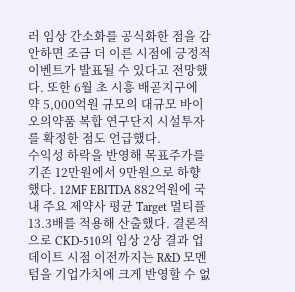러 임상 간소화를 공식화한 점을 감안하면 조금 더 이른 시점에 긍정적 이벤트가 발표될 수 있다고 전망했다. 또한 6월 초 시흥 배곧지구에 약 5,000억원 규모의 대규모 바이오의약품 복합 연구단지 시설투자를 확정한 점도 언급했다.
수익성 하락을 반영해 목표주가를 기존 12만원에서 9만원으로 하향했다. 12MF EBITDA 882억원에 국내 주요 제약사 평균 Target 멀티플 13.3배를 적용해 산출했다. 결론적으로 CKD-510의 임상 2상 결과 업데이트 시점 이전까지는 R&D 모멘텀을 기업가치에 크게 반영할 수 없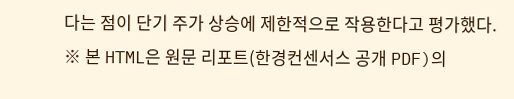다는 점이 단기 주가 상승에 제한적으로 작용한다고 평가했다.
※ 본 HTML은 원문 리포트(한경컨센서스 공개 PDF)의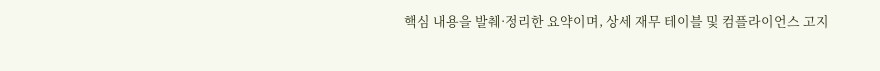핵심 내용을 발췌·정리한 요약이며, 상세 재무 테이블 및 컴플라이언스 고지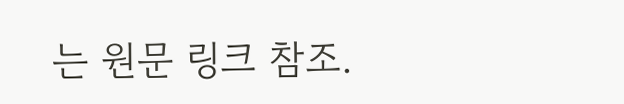는 원문 링크 참조.